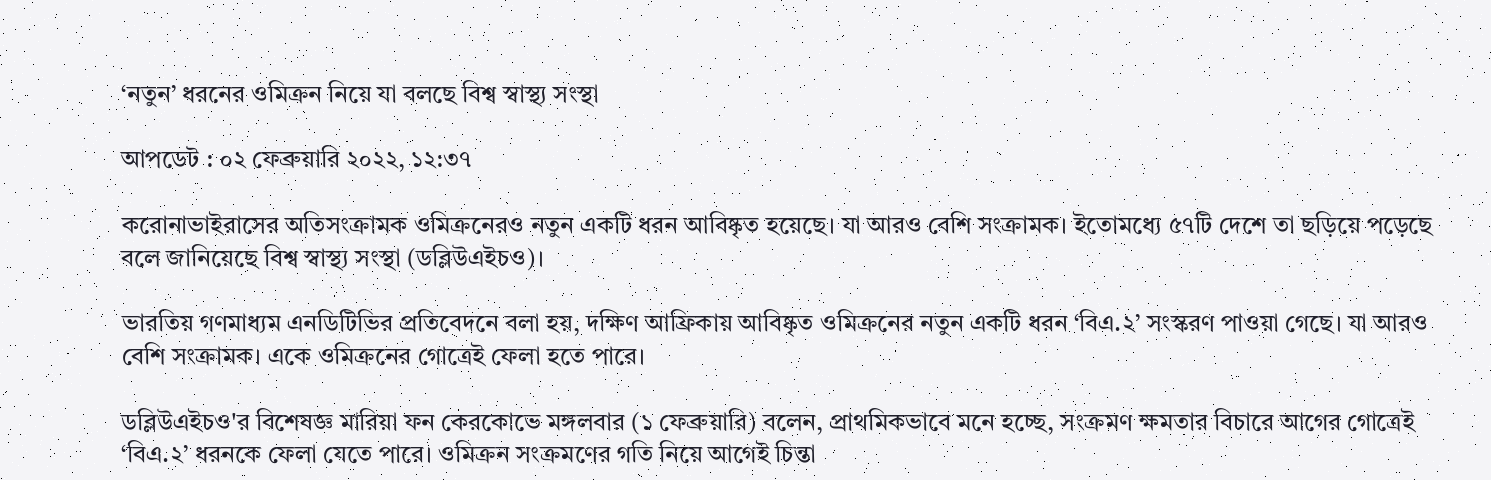‘নতুন’ ধরনের ওমিক্রন নিয়ে যা বলছে বিশ্ব স্বাস্থ্য সংস্থা

আপডেট : ০২ ফেব্রুয়ারি ২০২২, ১২:৩৭

করোনাভাইরাসের অতিসংক্রামক ওমিক্রনেরও নতুন একটি ধরন আবিষ্কৃত হয়েছে। যা আরও বেশি সংক্রামক। ইতোমধ্যে ৫৭টি দেশে তা ছড়িয়ে পড়েছে বলে জানিয়েছে বিশ্ব স্বাস্থ্য সংস্থা (ডব্লিউএইচও)।

ভারতিয় গণমাধ্যম এনডিটিভির প্রতিবেদনে বলা হয়, দক্ষিণ আফ্রিকায় আবিষ্কৃত ওমিক্রনের নতুন একটি ধরন ‘বিএ.২’ সংস্করণ পাওয়া গেছে। যা আরও বেশি সংক্রামক। একে ওমিক্রনের গোত্রেই ফেলা হতে পারে।

ডব্লিউএইচও'র বিশেষজ্ঞ মারিয়া ফন কেরকোভে মঙ্গলবার (১ ফেব্রুয়ারি) বলেন, প্রাথমিকভাবে মনে হচ্ছে, সংক্রমণ ক্ষমতার বিচারে আগের গোত্রেই ‘বিএ.২’ ধরনকে ফেলা যেতে পারে। ওমিক্রন সংক্রমণের গতি নিয়ে আগেই চিন্তা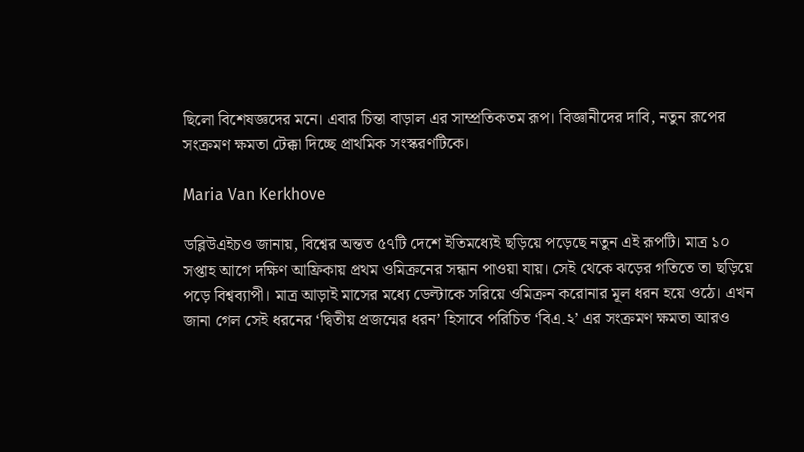ছিলো বিশেষজ্ঞদের মনে। এবার চিন্তা বাড়াল এর সাম্প্রতিকতম রূপ। বিজ্ঞানীদের দাবি, নতুন রূপের সংক্রমণ ক্ষমতা টেক্কা দিচ্ছে প্রাথমিক সংস্করণটিকে।

Maria Van Kerkhove

ডব্লিউএইচও জানায়, বিশ্বের অন্তত ৫৭টি দেশে ইতিমধ্যেই ছড়িয়ে পড়েছে নতুন এই রূপটি। মাত্র ১০ সপ্তাহ আগে দক্ষিণ আফ্রিকায় প্রথম ওমিক্রনের সন্ধান পাওয়া যায়। সেই থেকে ঝড়ের গতিতে তা ছড়িয়ে পড়ে বিশ্বব্যাপী। মাত্র আড়াই মাসের মধ্যে ডেল্টাকে সরিয়ে ওমিক্রন করোনার মূল ধরন হয়ে ওঠে। এখন জানা গেল সেই ধরনের ‘দ্বিতীয় প্রজন্মের ধরন’ হিসাবে পরিচিত ‘বিএ.২’ এর সংক্রমণ ক্ষমতা আরও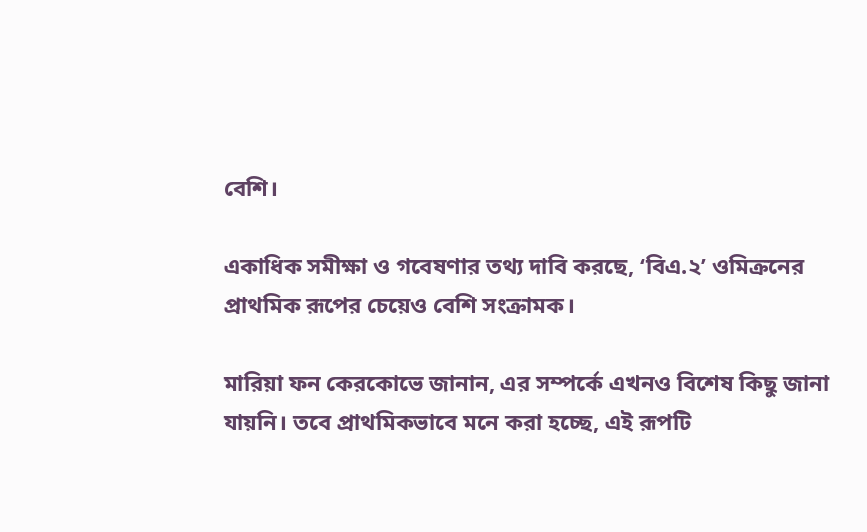বেশি।

একাধিক সমীক্ষা ও গবেষণার তথ্য দাবি করছে, ‘বিএ.২’ ওমিক্রনের প্রাথমিক রূপের চেয়েও বেশি সংক্রামক।

মারিয়া ফন কেরকোভে জানান, এর সম্পর্কে এখনও বিশেষ কিছু জানা যায়নি। তবে প্রাথমিকভাবে মনে করা হচ্ছে, এই রূপটি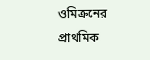ওমিক্রনের প্রাথমিক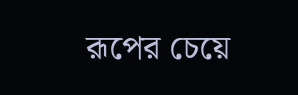রূপের চেয়ে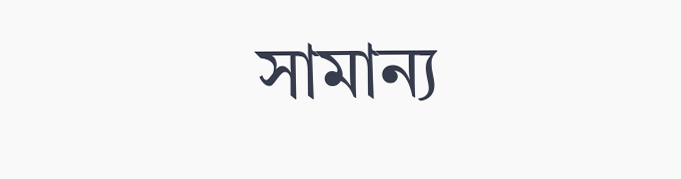সামান্য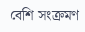বেশি সংক্রমণ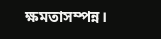ক্ষমতাসম্পন্ন।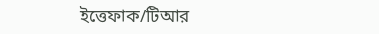ইত্তেফাক/টিআর